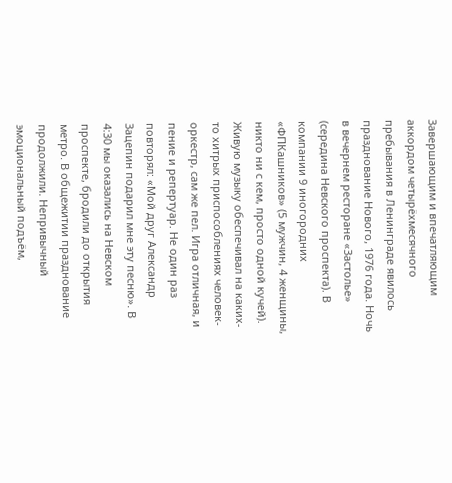Завершающим и впечатляющим аккордом четырёхмесячного пребывания в Ленинграде явилось празднование Нового, 1976 года. Ночь в вечернем ресторане «Застолье» (середина Невского проспекта). В компании 9 иногородних «ФПКашников» (5 мужчин, 4 женщины, никто ни с кем, просто одной кучей). Живую музыку обеспечивал на каких-то хитрых приспособлениях человек-оркестр, сам же пел. Игра отличная, и пение и репертуар. Не один раз повторял: «Мой друг Александр Зацепин подарил мне эту песню». В 4:30 мы оказались на Невском проспекте, бродили до открытия метро. В общежитии празднование продолжили. Непривычный эмоциональный подъём,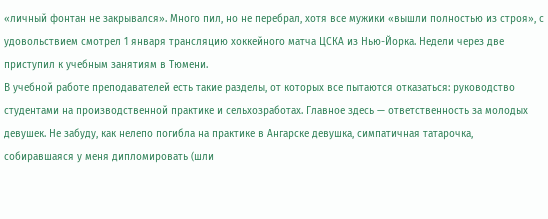«личный фонтан не закрывался». Много пил, но не перебрал, хотя все мужики «вышли полностью из строя», с удовольствием смотрел 1 января трансляцию хоккейного матча ЦСКА из Нью-Йорка. Недели через две приступил к учебным занятиям в Тюмени.
В учебной работе преподавателей есть такие разделы, от которых все пытаются отказаться: руководство студентами на производственной практике и сельхозработах. Главное здесь — ответственность за молодых девушек. Не забуду, как нелепо погибла на практике в Ангарске девушка, симпатичная татарочка, собиравшаяся у меня дипломировать (шли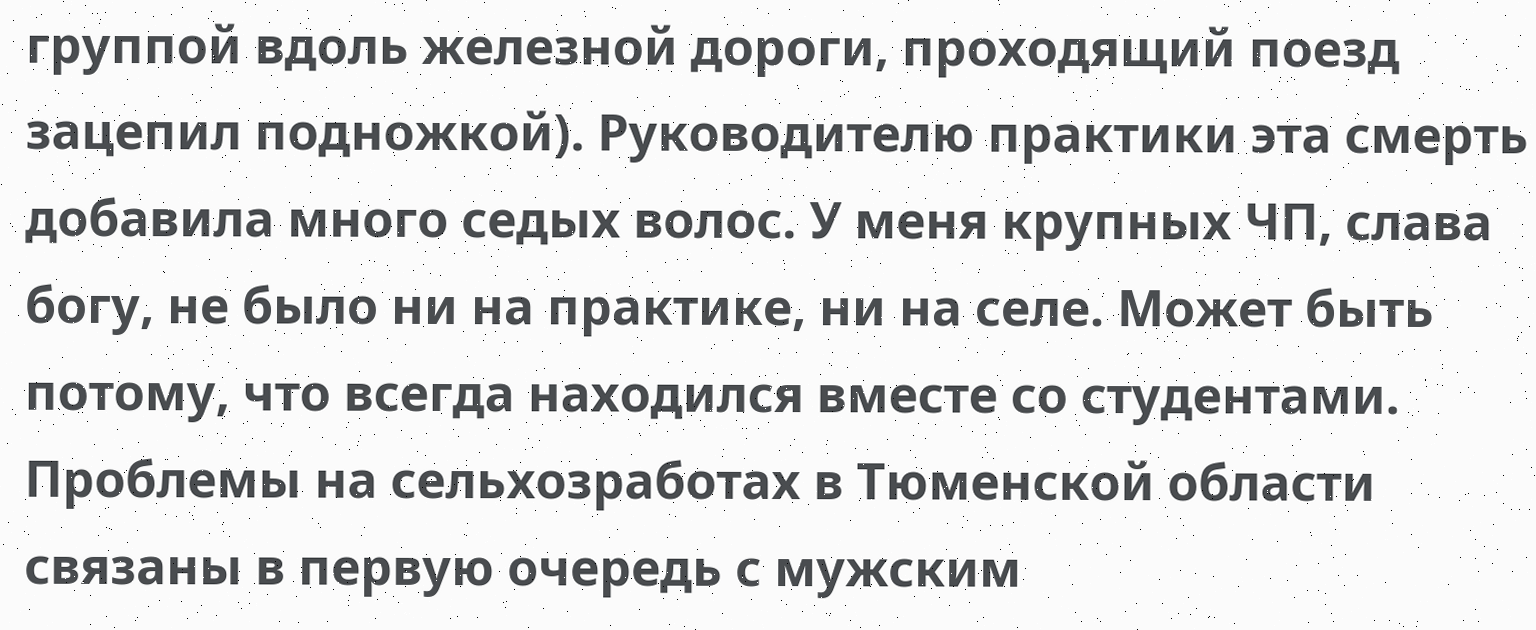группой вдоль железной дороги, проходящий поезд зацепил подножкой). Руководителю практики эта смерть добавила много седых волос. У меня крупных ЧП, слава богу, не было ни на практике, ни на селе. Может быть потому, что всегда находился вместе со студентами. Проблемы на сельхозработах в Тюменской области связаны в первую очередь с мужским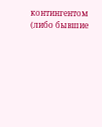контингентом (либо бывшие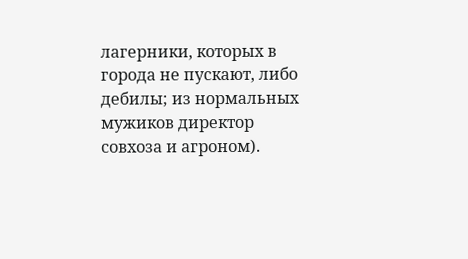лагерники, которых в города не пускают, либо дебилы; из нормальных мужиков директор совхоза и агроном).